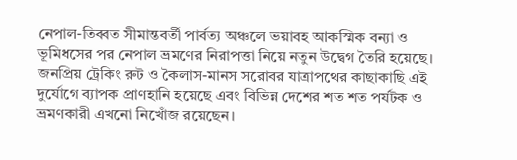নেপাল-তিব্বত সীমান্তবর্তী পার্বত্য অঞ্চলে ভয়াবহ আকস্মিক বন্যা ও ভূমিধসের পর নেপাল ভ্রমণের নিরাপত্তা নিয়ে নতুন উদ্বেগ তৈরি হয়েছে। জনপ্রিয় ট্রেকিং রুট ও কৈলাস-মানস সরোবর যাত্রাপথের কাছাকাছি এই দুর্যোগে ব্যাপক প্রাণহানি হয়েছে এবং বিভিন্ন দেশের শত শত পর্যটক ও ভ্রমণকারী এখনো নিখোঁজ রয়েছেন।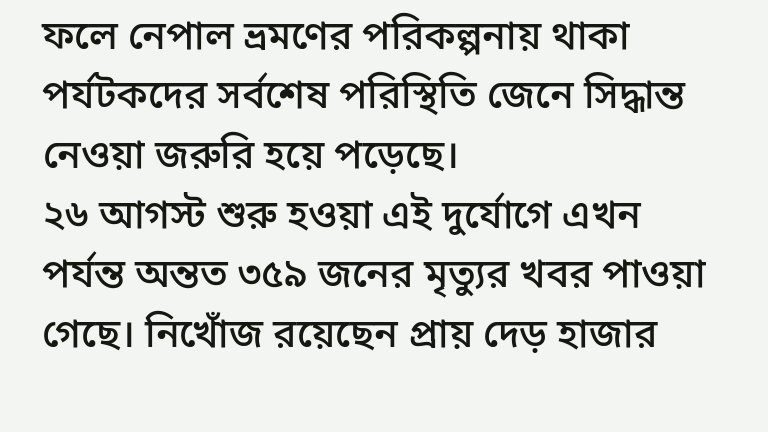ফলে নেপাল ভ্রমণের পরিকল্পনায় থাকা পর্যটকদের সর্বশেষ পরিস্থিতি জেনে সিদ্ধান্ত নেওয়া জরুরি হয়ে পড়েছে।
২৬ আগস্ট শুরু হওয়া এই দুর্যোগে এখন পর্যন্ত অন্তত ৩৫৯ জনের মৃত্যুর খবর পাওয়া গেছে। নিখোঁজ রয়েছেন প্রায় দেড় হাজার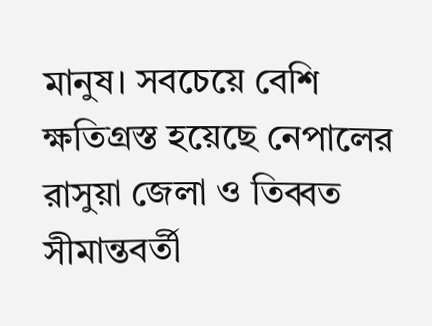মানুষ। সবচেয়ে বেশি ক্ষতিগ্রস্ত হয়েছে নেপালের রাসুয়া জেলা ও তিব্বত সীমান্তবর্তী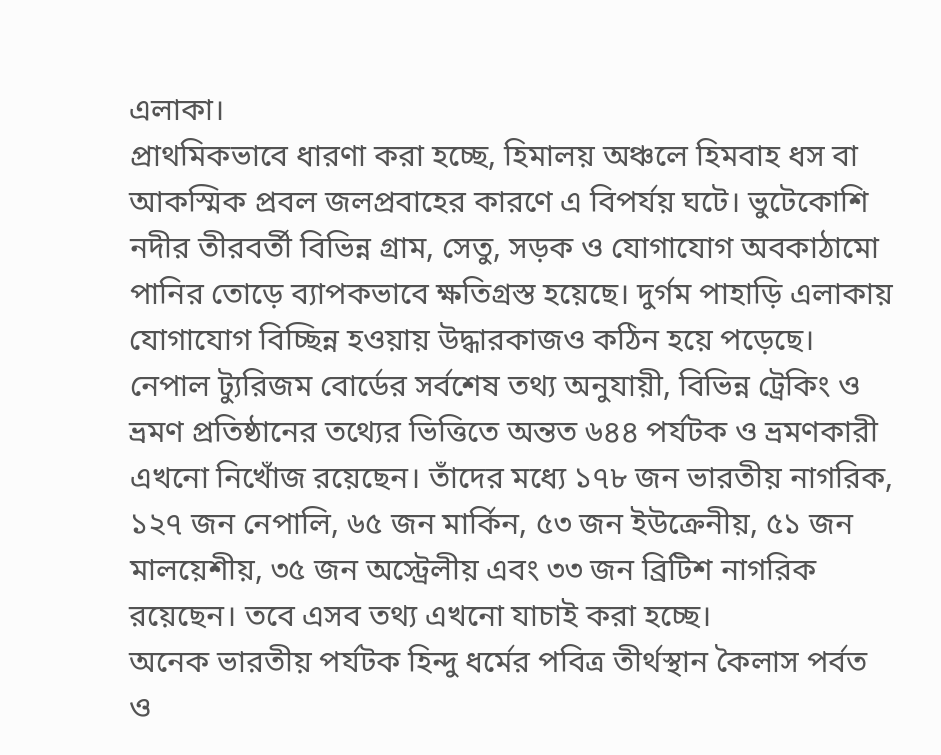এলাকা।
প্রাথমিকভাবে ধারণা করা হচ্ছে, হিমালয় অঞ্চলে হিমবাহ ধস বা আকস্মিক প্রবল জলপ্রবাহের কারণে এ বিপর্যয় ঘটে। ভুটেকোশি নদীর তীরবর্তী বিভিন্ন গ্রাম, সেতু, সড়ক ও যোগাযোগ অবকাঠামো পানির তোড়ে ব্যাপকভাবে ক্ষতিগ্রস্ত হয়েছে। দুর্গম পাহাড়ি এলাকায় যোগাযোগ বিচ্ছিন্ন হওয়ায় উদ্ধারকাজও কঠিন হয়ে পড়েছে।
নেপাল ট্যুরিজম বোর্ডের সর্বশেষ তথ্য অনুযায়ী, বিভিন্ন ট্রেকিং ও ভ্রমণ প্রতিষ্ঠানের তথ্যের ভিত্তিতে অন্তত ৬৪৪ পর্যটক ও ভ্রমণকারী এখনো নিখোঁজ রয়েছেন। তাঁদের মধ্যে ১৭৮ জন ভারতীয় নাগরিক, ১২৭ জন নেপালি, ৬৫ জন মার্কিন, ৫৩ জন ইউক্রেনীয়, ৫১ জন মালয়েশীয়, ৩৫ জন অস্ট্রেলীয় এবং ৩৩ জন ব্রিটিশ নাগরিক রয়েছেন। তবে এসব তথ্য এখনো যাচাই করা হচ্ছে।
অনেক ভারতীয় পর্যটক হিন্দু ধর্মের পবিত্র তীর্থস্থান কৈলাস পর্বত ও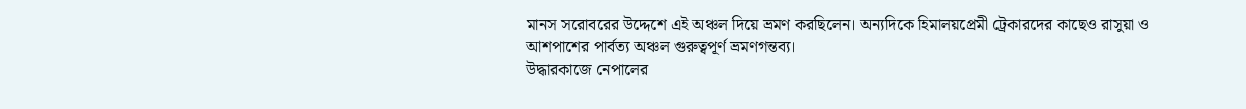মানস সরোবরের উদ্দেশে এই অঞ্চল দিয়ে ভ্রমণ করছিলেন। অন্যদিকে হিমালয়প্রেমী ট্রেকারদের কাছেও রাসুয়া ও আশপাশের পার্বত্য অঞ্চল গুরুত্বপূর্ণ ভ্রমণগন্তব্য।
উদ্ধারকাজে নেপালের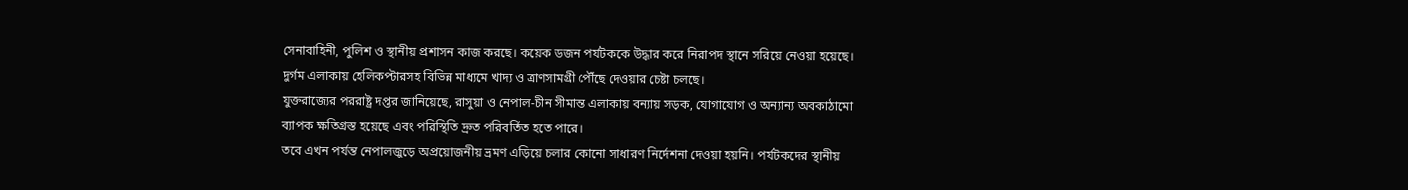সেনাবাহিনী, পুলিশ ও স্থানীয় প্রশাসন কাজ করছে। কয়েক ডজন পর্যটককে উদ্ধার করে নিরাপদ স্থানে সরিয়ে নেওয়া হয়েছে। দুর্গম এলাকায় হেলিকপ্টারসহ বিভিন্ন মাধ্যমে খাদ্য ও ত্রাণসামগ্রী পৌঁছে দেওয়ার চেষ্টা চলছে।
যুক্তরাজ্যের পররাষ্ট্র দপ্তর জানিয়েছে, রাসুয়া ও নেপাল-চীন সীমান্ত এলাকায় বন্যায় সড়ক, যোগাযোগ ও অন্যান্য অবকাঠামো ব্যাপক ক্ষতিগ্রস্ত হয়েছে এবং পরিস্থিতি দ্রুত পরিবর্তিত হতে পারে।
তবে এখন পর্যন্ত নেপালজুড়ে অপ্রয়োজনীয় ভ্রমণ এড়িয়ে চলার কোনো সাধারণ নির্দেশনা দেওয়া হয়নি। পর্যটকদের স্থানীয়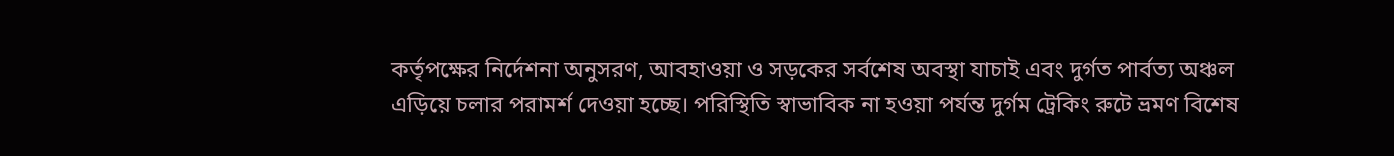কর্তৃপক্ষের নির্দেশনা অনুসরণ, আবহাওয়া ও সড়কের সর্বশেষ অবস্থা যাচাই এবং দুর্গত পার্বত্য অঞ্চল এড়িয়ে চলার পরামর্শ দেওয়া হচ্ছে। পরিস্থিতি স্বাভাবিক না হওয়া পর্যন্ত দুর্গম ট্রেকিং রুটে ভ্রমণ বিশেষ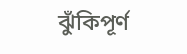ঝুঁকিপূর্ণ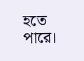হতে পারে।